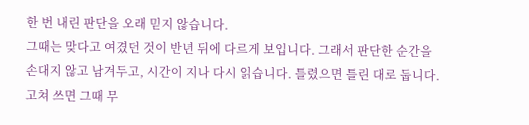한 번 내린 판단을 오래 믿지 않습니다.
그때는 맞다고 여겼던 것이 반년 뒤에 다르게 보입니다. 그래서 판단한 순간을 손대지 않고 남겨두고, 시간이 지나 다시 읽습니다. 틀렸으면 틀린 대로 둡니다. 고쳐 쓰면 그때 무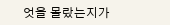엇을 몰랐는지가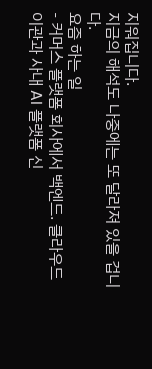지워집니다.
지금의 해석도 나중에는 또 달라져 있을 겁니다.
요즘 하는 일
- 커머스 플랫폼 회사에서 백엔드. 클라우드 이관과 사내 AI 플랫폼 신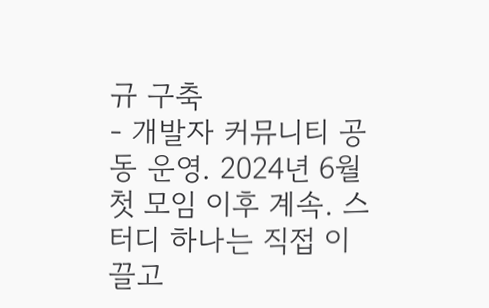규 구축
- 개발자 커뮤니티 공동 운영. 2024년 6월 첫 모임 이후 계속. 스터디 하나는 직접 이끌고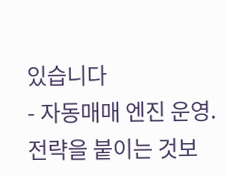있습니다
- 자동매매 엔진 운영. 전략을 붙이는 것보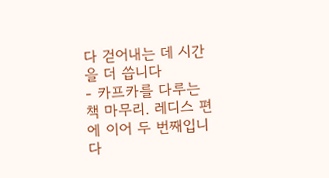다 걷어내는 데 시간을 더 씁니다
- 카프카를 다루는 책 마무리. 레디스 편에 이어 두 번째입니다